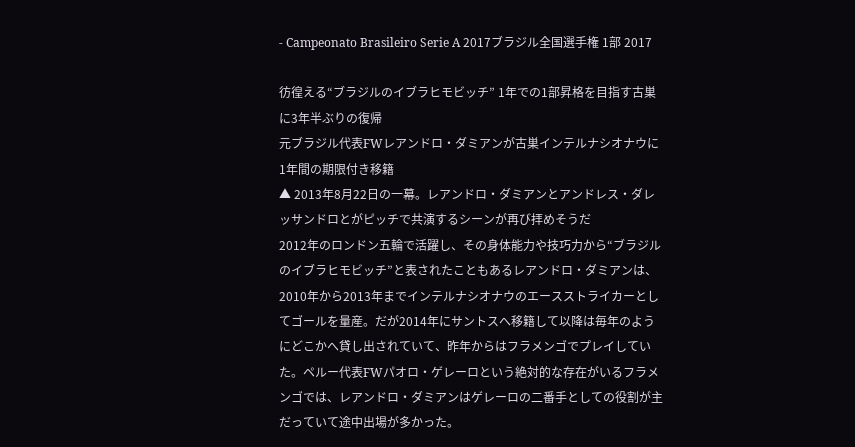- Campeonato Brasileiro Serie A 2017ブラジル全国選手権 1部 2017

彷徨える“ブラジルのイブラヒモビッチ” 1年での1部昇格を目指す古巣に3年半ぶりの復帰
元ブラジル代表FWレアンドロ・ダミアンが古巣インテルナシオナウに1年間の期限付き移籍
▲ 2013年8月22日の一幕。レアンドロ・ダミアンとアンドレス・ダレッサンドロとがピッチで共演するシーンが再び拝めそうだ
2012年のロンドン五輪で活躍し、その身体能力や技巧力から“ブラジルのイブラヒモビッチ”と表されたこともあるレアンドロ・ダミアンは、2010年から2013年までインテルナシオナウのエースストライカーとしてゴールを量産。だが2014年にサントスへ移籍して以降は毎年のようにどこかへ貸し出されていて、昨年からはフラメンゴでプレイしていた。ペルー代表FWパオロ・ゲレーロという絶対的な存在がいるフラメンゴでは、レアンドロ・ダミアンはゲレーロの二番手としての役割が主だっていて途中出場が多かった。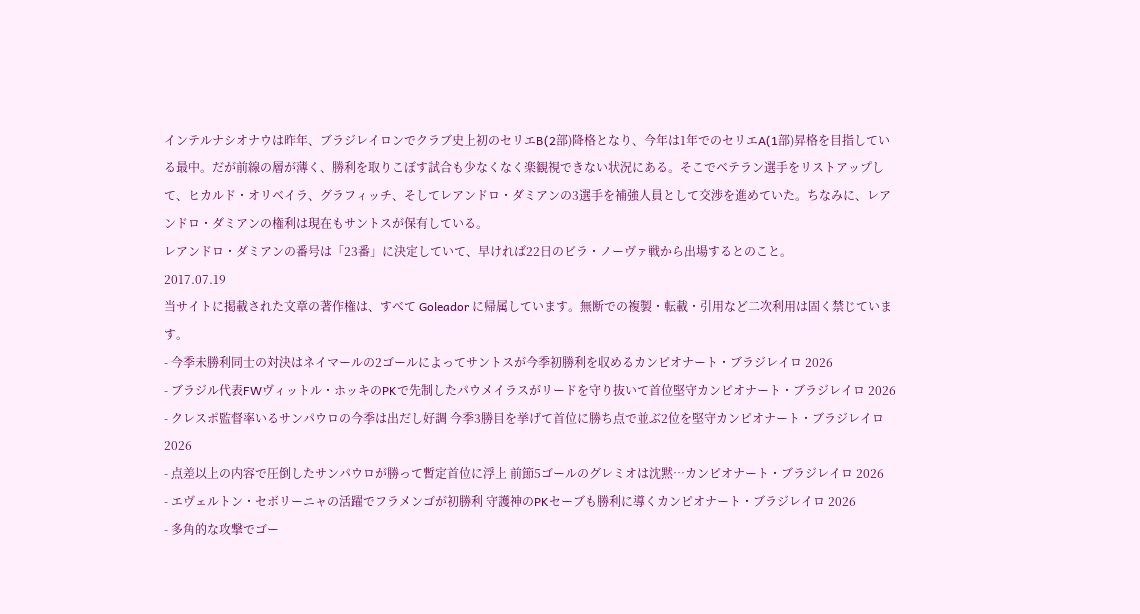インテルナシオナウは昨年、ブラジレイロンでクラブ史上初のセリエB(2部)降格となり、今年は1年でのセリエA(1部)昇格を目指している最中。だが前線の層が薄く、勝利を取りこぼす試合も少なくなく楽観視できない状況にある。そこでベテラン選手をリストアップして、ヒカルド・オリベイラ、グラフィッチ、そしてレアンドロ・ダミアンの3選手を補強人員として交渉を進めていた。ちなみに、レアンドロ・ダミアンの権利は現在もサントスが保有している。
レアンドロ・ダミアンの番号は「23番」に決定していて、早ければ22日のビラ・ノーヴァ戦から出場するとのこと。
2017.07.19
当サイトに掲載された文章の著作権は、すべて Goleador に帰属しています。無断での複製・転載・引用など二次利用は固く禁じています。
- 今季未勝利同士の対決はネイマールの2ゴールによってサントスが今季初勝利を収めるカンピオナート・ブラジレイロ 2026
- ブラジル代表FWヴィットル・ホッキのPKで先制したパウメイラスがリードを守り抜いて首位堅守カンピオナート・ブラジレイロ 2026
- クレスポ監督率いるサンパウロの今季は出だし好調 今季3勝目を挙げて首位に勝ち点で並ぶ2位を堅守カンピオナート・ブラジレイロ 2026
- 点差以上の内容で圧倒したサンパウロが勝って暫定首位に浮上 前節5ゴールのグレミオは沈黙…カンピオナート・ブラジレイロ 2026
- エヴェルトン・セボリーニャの活躍でフラメンゴが初勝利 守護神のPKセーブも勝利に導くカンピオナート・ブラジレイロ 2026
- 多角的な攻撃でゴー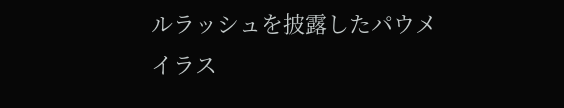ルラッシュを披露したパウメイラス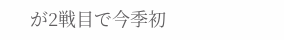が2戦目で今季初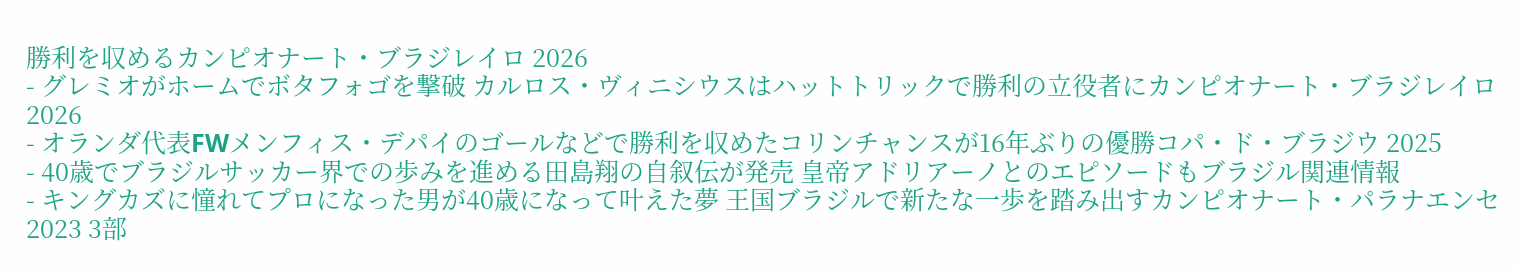勝利を収めるカンピオナート・ブラジレイロ 2026
- グレミオがホームでボタフォゴを撃破 カルロス・ヴィニシウスはハットトリックで勝利の立役者にカンピオナート・ブラジレイロ 2026
- オランダ代表FWメンフィス・デパイのゴールなどで勝利を収めたコリンチャンスが16年ぶりの優勝コパ・ド・ブラジウ 2025
- 40歳でブラジルサッカー界での歩みを進める田島翔の自叙伝が発売 皇帝アドリアーノとのエピソードもブラジル関連情報
- キングカズに憧れてプロになった男が40歳になって叶えた夢 王国ブラジルで新たな一歩を踏み出すカンピオナート・パラナエンセ 2023 3部